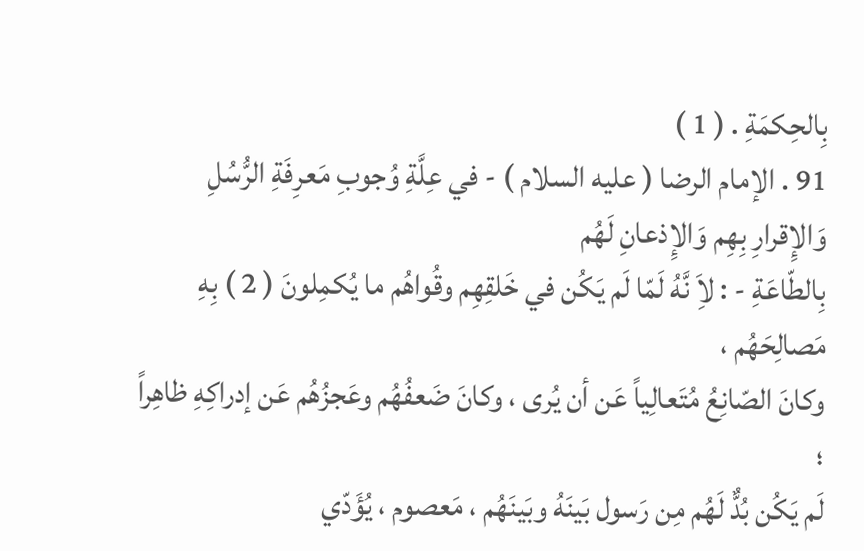بِالحِكمَةِ . ( 1 )
91 . الإمام الرضا ( عليه السلام ) - في عِلَّةِ وُجوبِ مَعرِفَةِ الرُّسُلِ وَالإِقرارِ بِهِم وَالإِذعانِ لَهُم
بِالطّاعَةِ - : لاَِ نَّهُ لَمّا لَم يَكُن في خَلقِهِم وقُواهُم ما يُكمِلونَ ( 2 ) بِهِ مَصالِحَهُم ،
وكانَ الصّانِعُ مُتَعالِياً عَن أن يُرى ، وكانَ ضَعفُهُم وعَجزُهُم عَن إدراكِهِ ظاهِراً ؛
لَم يَكُن بُدٌّ لَهُم مِن رَسول بَينَهُ وبَينَهُم ، مَعصوم ، يُؤَدّي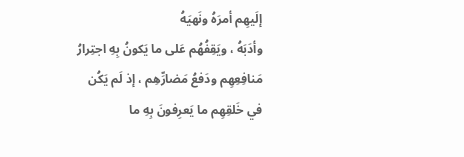إلَيهِم أمرَهُ ونَهيَهُ
وأدَبَهُ ، ويَقِفُهُم عَلى ما يَكونُ بِهِ اجتِرارُ مَنافِعِهِم ودَفعُ مَضارِّهِم ، إذ لَم يَكُن
في خَلقِهِم ما يَعرِفونَ بِهِ ما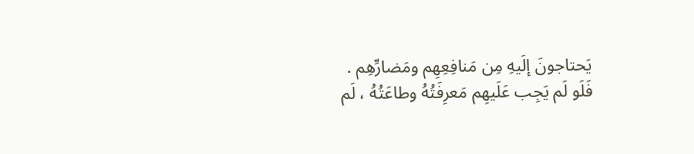يَحتاجونَ إلَيهِ مِن مَنافِعِهِم ومَضارِّهِم .
فَلَو لَم يَجِب عَلَيهِم مَعرِفَتُهُ وطاعَتُهُ ، لَم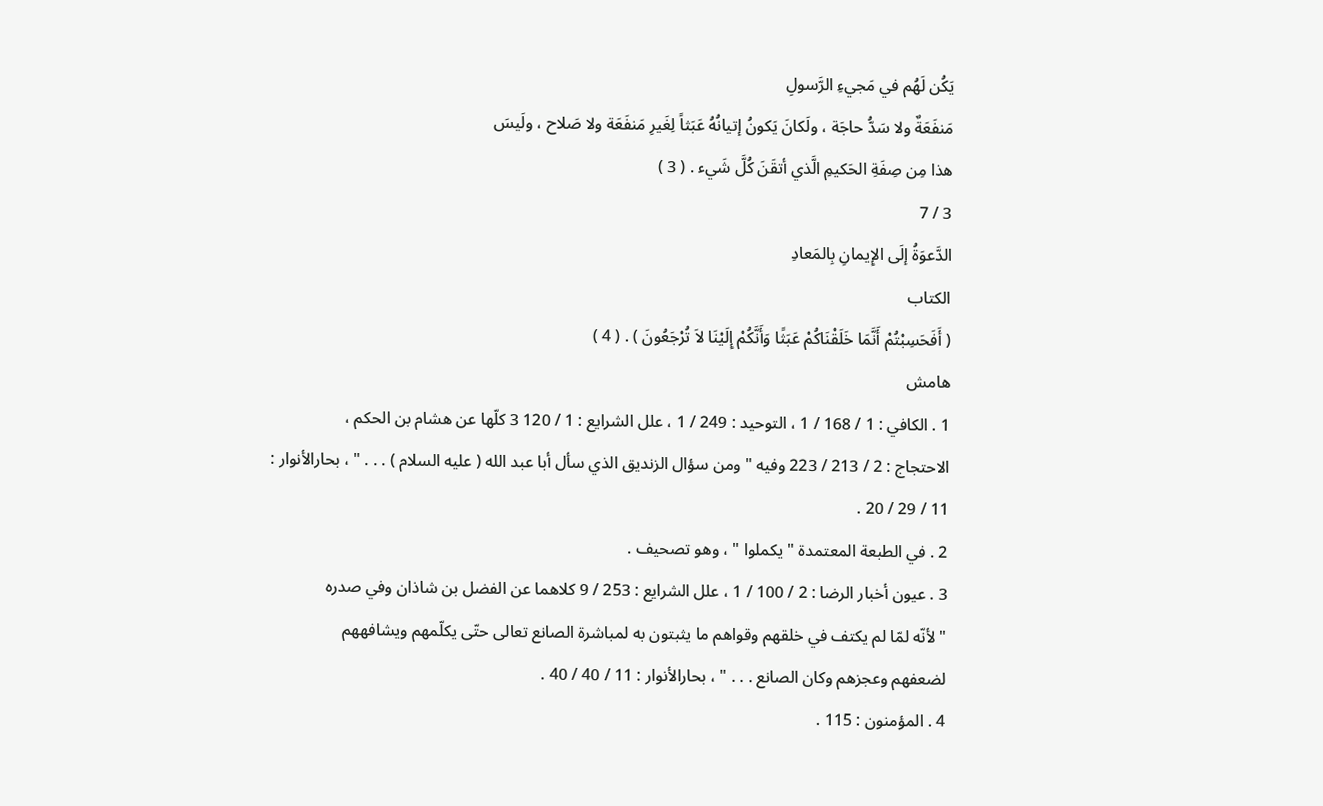يَكُن لَهُم في مَجيءِ الرَّسولِ
مَنفَعَةٌ ولا سَدُّ حاجَة ، ولَكانَ يَكونُ إتيانُهُ عَبَثاً لِغَيرِ مَنفَعَة ولا صَلاح ، ولَيسَ
هذا مِن صِفَةِ الحَكيمِ الَّذي أتقَنَ كُلَّ شَيء . ( 3 )
3 / 7
الدَّعوَةُ إلَى الإِيمانِ بِالمَعادِ
الكتاب
( أَفَحَسِبْتُمْ أَنَّمَا خَلَقْنَاكُمْ عَبَثًا وَأَنَّكُمْ إِلَيْنَا لاَ تُرْجَعُونَ ) . ( 4 )
هامش
1 . الكافي : 1 / 168 / 1 ، التوحيد : 249 / 1 ، علل الشرايع : 1 / 120 3 كلّها عن هشام بن الحكم ،
الاحتجاج : 2 / 213 / 223 وفيه " ومن سؤال الزنديق الذي سأل أبا عبد الله ( عليه السلام ) . . . " ، بحارالأنوار :
11 / 29 / 20 .
2 . في الطبعة المعتمدة " يكملوا " ، وهو تصحيف .
3 . عيون أخبار الرضا : 2 / 100 / 1 ، علل الشرايع : 253 / 9 كلاهما عن الفضل بن شاذان وفي صدره
" لأنّه لمّا لم يكتف في خلقهم وقواهم ما يثبتون به لمباشرة الصانع تعالى حتّى يكلّمهم ويشافههم
لضعفهم وعجزهم وكان الصانع . . . " ، بحارالأنوار : 11 / 40 / 40 .
4 . المؤمنون : 115 .